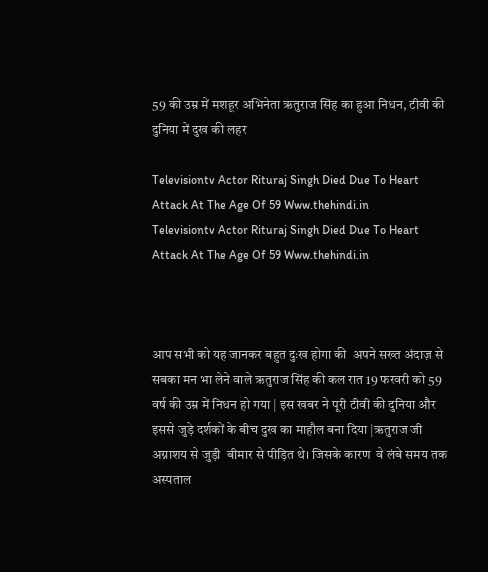59 की उम्र में मशहूर अभिनेता ऋतुराज सिंह का हुआ निधन, टीवी की दुनिया में दुख की लहर

Televisiontv Actor Rituraj Singh Died Due To Heart Attack At The Age Of 59 Www.thehindi.in
Televisiontv Actor Rituraj Singh Died Due To Heart Attack At The Age Of 59 Www.thehindi.in



आप सभी को यह जानकर बहुत दुःख होगा की  अपने सख्त अंदाज़ से सबका मन भा लेने वाले ऋतुराज सिंह की कल रात 19 फरवरी को 59 वर्ष की उम्र में निधन हो गया | इस खबर ने पूरी टीवी की दुनिया और इससे जुड़े दर्शकों के बीच दुख का माहौल बना दिया |ऋतुराज जी अग्नाशय से जुड़ी  बीमार से पीड़ित थे। जिसके कारण  वे लंबे समय तक अस्पताल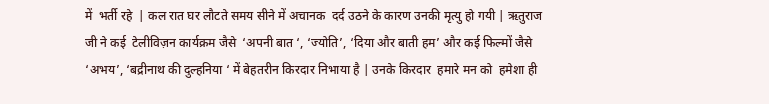में  भर्ती रहे  | कल रात घर लौटते समय सीने में अचानक  दर्द उठने के कारण उनकी मृत्यु हो गयी | ऋतुराज जी ने कई  टेलीविज़न कार्यक्रम जैसे  ‘अपनी बात ‘, ‘ज्योति’, ‘दिया और बाती हम’ और कई फिल्मों जैसे ‘अभय’, ‘बद्रीनाथ की दुल्हनिया ‘ में बेहतरीन किरदार निभाया है | उनके किरदार  हमारे मन को  हमेशा ही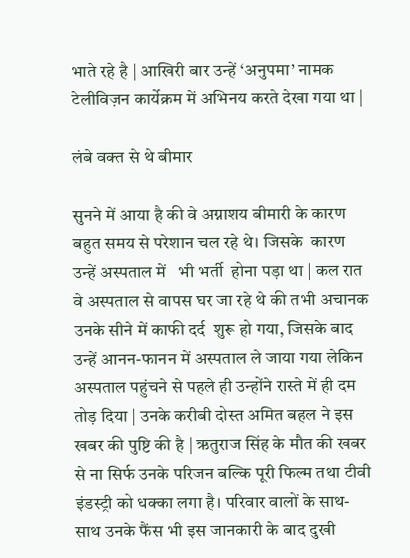भाते रहे है | आखिरी बार उन्हें ‘अनुपमा’ नामक टेलीविज़न कार्येक्रम में अभिनय करते देखा गया था |

लंबे वक्त से थे बीमार

सुनने में आया है की वे अग्नाशय बीमारी के कारण  बहुत समय से परेशान चल रहे थे। जिसके  कारण उन्हें अस्पताल में   भी भर्ती  होना पड़ा था | कल रात वे अस्पताल से वापस घर जा रहे थे की तभी अचानक उनके सीने में काफी दर्द  शुरू हो गया, जिसके बाद उन्हें आनन-फानन में अस्पताल ले जाया गया लेकिन अस्पताल पहुंचने से पहले ही उन्होंने रास्ते में ही दम तोड़ दिया | उनके करीबी दोस्त अमित बहल ने इस खबर की पुष्टि की है | ऋतुराज सिंह के मौत की खबर से ना सिर्फ उनके परिजन बल्कि पूरी फिल्म तथा टीवी इंडस्ट्री को धक्का लगा है। परिवार वालों के साथ-साथ उनके फैंस भी इस जानकारी के बाद दुखी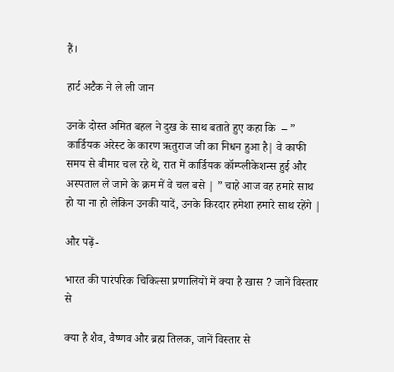हैं।

हार्ट अटैक ने ले ली जान

उनके दोस्त अमित बहल ने दुख के साथ बताते हुए कहा कि  – ” कार्डियक अरेस्ट के कारण ऋतुराज जी का निधन हुआ है| वे काफी  समय से बीमार चल रहे थे, रात में कार्डियक कॉम्प्लीकेशन्स हुई और अस्पताल ले जाने के क्रम में वे चल बसे | ” चाहे आज वह हमारे साथ हो या ना हो लेकिन उनकी यादें, उनके किरदार हमेशा हमारे साथ रहेंगे |

और पढ़ें-

भारत की पारंपरिक चिकित्सा प्रणालियों में क्या है खास ? जानें विस्तार से

क्या है शैव, वैष्णव और ब्रह्म तिलक, जानें विस्तार से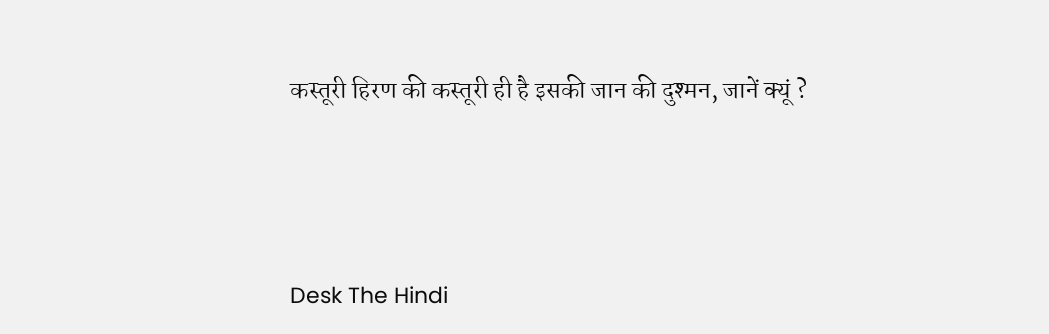कस्तूरी हिरण की कस्तूरी ही है इसकी जान की दुश्मन, जानें क्यूं ?





Desk The Hindi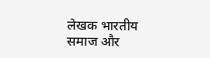लेखक भारतीय समाज और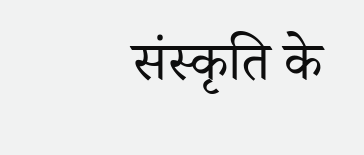संस्कृति के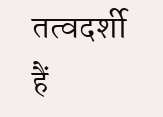तत्वदर्शी हैं